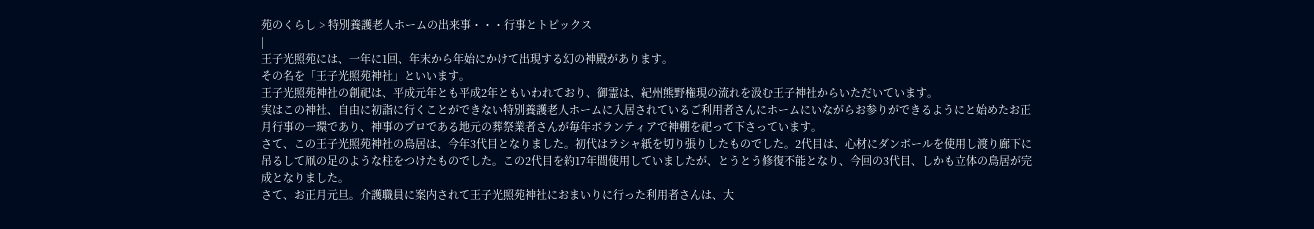苑のくらし > 特別養護老人ホームの出来事・・・行事とトピックス
|
王子光照苑には、一年に1回、年末から年始にかけて出現する幻の神殿があります。
その名を「王子光照苑神社」といいます。
王子光照苑神社の創祀は、平成元年とも平成2年ともいわれており、御霊は、紀州熊野権現の流れを汲む王子神社からいただいています。
実はこの神社、自由に初詣に行くことができない特別養護老人ホームに入居されているご利用者さんにホームにいながらお参りができるようにと始めたお正月行事の一環であり、神事のプロである地元の葬祭業者さんが毎年ボランティアで神棚を祀って下さっています。
さて、この王子光照苑神社の鳥居は、今年3代目となりました。初代はラシャ紙を切り張りしたものでした。2代目は、心材にダンボールを使用し渡り廊下に吊るして凧の足のような柱をつけたものでした。この2代目を約17年間使用していましたが、とうとう修復不能となり、今回の3代目、しかも立体の鳥居が完成となりました。
さて、お正月元旦。介護職員に案内されて王子光照苑神社におまいりに行った利用者さんは、大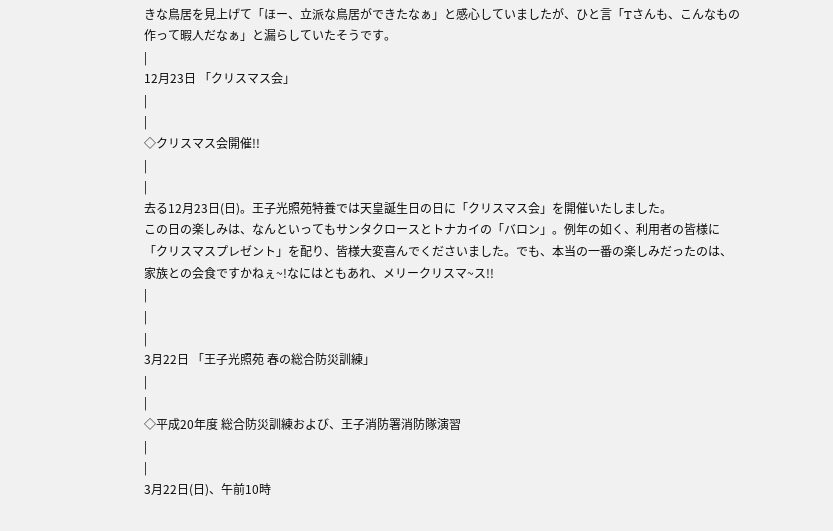きな鳥居を見上げて「ほー、立派な鳥居ができたなぁ」と感心していましたが、ひと言「Tさんも、こんなもの作って暇人だなぁ」と漏らしていたそうです。
|
12月23日 「クリスマス会」
|
|
◇クリスマス会開催!!
|
|
去る12月23日(日)。王子光照苑特養では天皇誕生日の日に「クリスマス会」を開催いたしました。
この日の楽しみは、なんといってもサンタクロースとトナカイの「バロン」。例年の如く、利用者の皆様に「クリスマスプレゼント」を配り、皆様大変喜んでくださいました。でも、本当の一番の楽しみだったのは、家族との会食ですかねぇ~!なにはともあれ、メリークリスマ~ス!!
|
|
|
3月22日 「王子光照苑 春の総合防災訓練」
|
|
◇平成20年度 総合防災訓練および、王子消防署消防隊演習
|
|
3月22日(日)、午前10時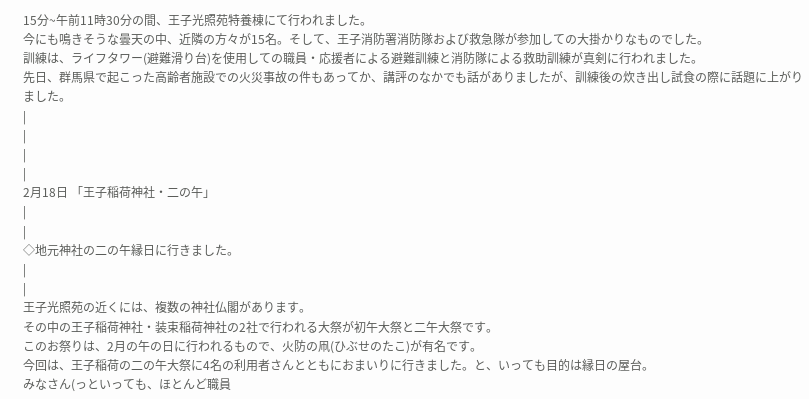15分~午前11時30分の間、王子光照苑特養棟にて行われました。
今にも鳴きそうな曇天の中、近隣の方々が15名。そして、王子消防署消防隊および救急隊が参加しての大掛かりなものでした。
訓練は、ライフタワー(避難滑り台)を使用しての職員・応援者による避難訓練と消防隊による救助訓練が真剣に行われました。
先日、群馬県で起こった高齢者施設での火災事故の件もあってか、講評のなかでも話がありましたが、訓練後の炊き出し試食の際に話題に上がりました。
|
|
|
|
2月18日 「王子稲荷神社・二の午」
|
|
◇地元神社の二の午縁日に行きました。
|
|
王子光照苑の近くには、複数の神社仏閣があります。
その中の王子稲荷神社・装束稲荷神社の2社で行われる大祭が初午大祭と二午大祭です。
このお祭りは、2月の午の日に行われるもので、火防の凧(ひぶせのたこ)が有名です。
今回は、王子稲荷の二の午大祭に4名の利用者さんとともにおまいりに行きました。と、いっても目的は縁日の屋台。
みなさん(っといっても、ほとんど職員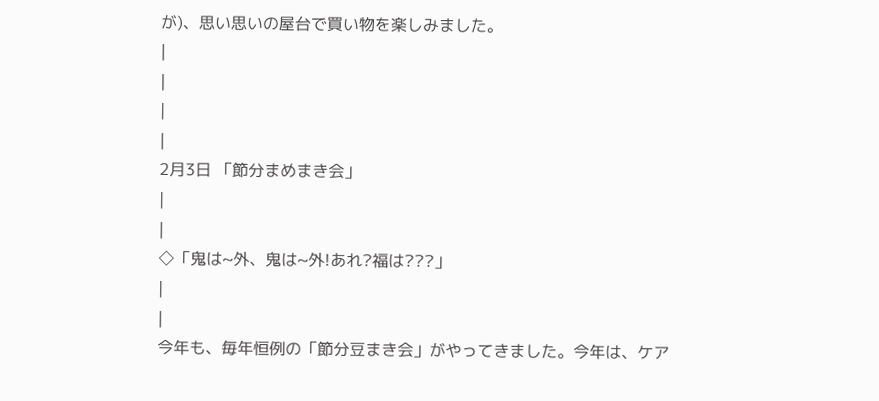が)、思い思いの屋台で買い物を楽しみました。
|
|
|
|
2月3日 「節分まめまき会」
|
|
◇「鬼は~外、鬼は~外!あれ?福は???」
|
|
今年も、毎年恒例の「節分豆まき会」がやってきました。今年は、ケア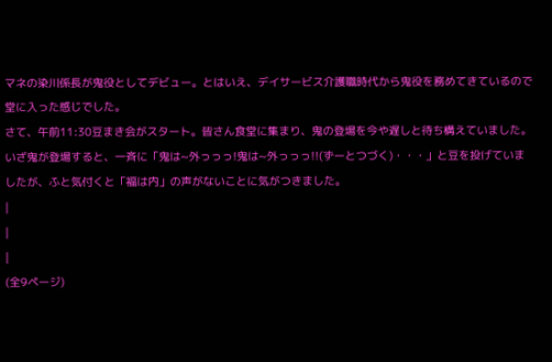マネの染川係長が鬼役としてデビュー。とはいえ、デイサービス介護職時代から鬼役を務めてきているので堂に入った感じでした。
さて、午前11:30豆まき会がスタート。皆さん食堂に集まり、鬼の登場を今や遅しと待ち構えていました。
いざ鬼が登場すると、一斉に「鬼は~外っっっ!鬼は~外っっっ!!(ずーとつづく)・・・」と豆を投げていましたが、ふと気付くと「福は内」の声がないことに気がつきました。
|
|
|
(全9ページ)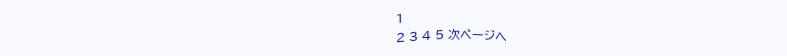1
2 3 4 5 次ページへ